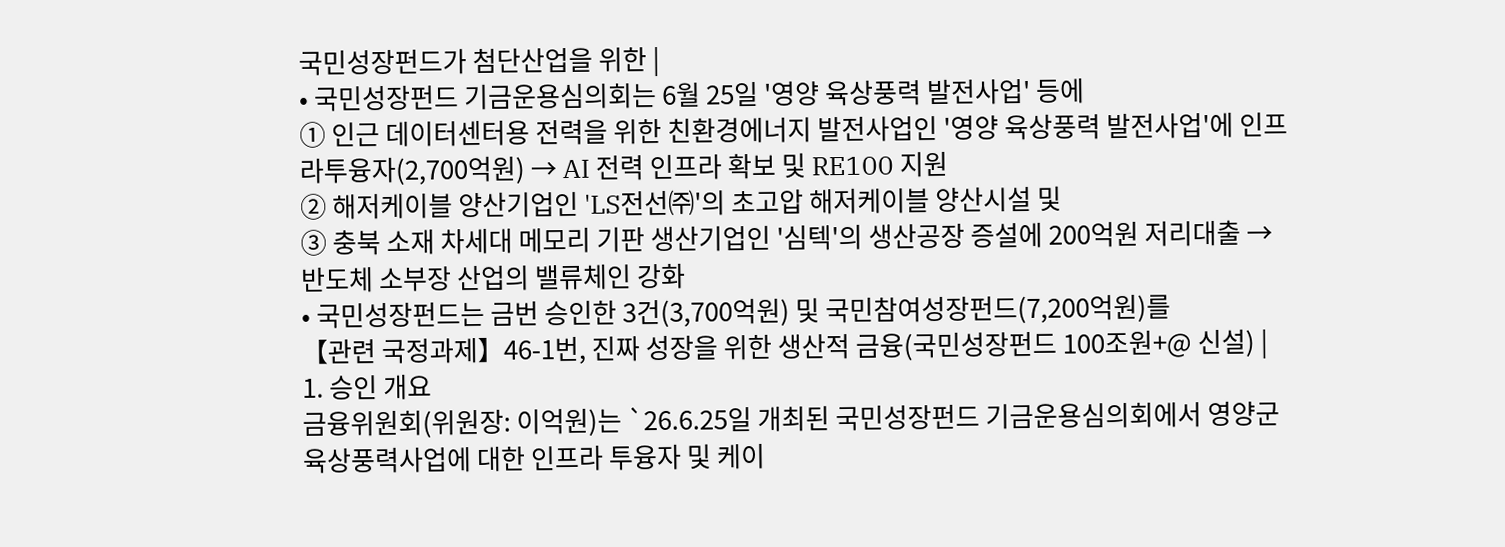국민성장펀드가 첨단산업을 위한 |
• 국민성장펀드 기금운용심의회는 6월 25일 '영양 육상풍력 발전사업' 등에
① 인근 데이터센터용 전력을 위한 친환경에너지 발전사업인 '영양 육상풍력 발전사업'에 인프라투융자(2,700억원) → AI 전력 인프라 확보 및 RE100 지원
② 해저케이블 양산기업인 'LS전선㈜'의 초고압 해저케이블 양산시설 및
③ 충북 소재 차세대 메모리 기판 생산기업인 '심텍'의 생산공장 증설에 200억원 저리대출 → 반도체 소부장 산업의 밸류체인 강화
• 국민성장펀드는 금번 승인한 3건(3,700억원) 및 국민참여성장펀드(7,200억원)를
【관련 국정과제】46-1번, 진짜 성장을 위한 생산적 금융(국민성장펀드 100조원+@ 신설) |
1. 승인 개요
금융위원회(위원장: 이억원)는 `26.6.25일 개최된 국민성장펀드 기금운용심의회에서 영양군 육상풍력사업에 대한 인프라 투융자 및 케이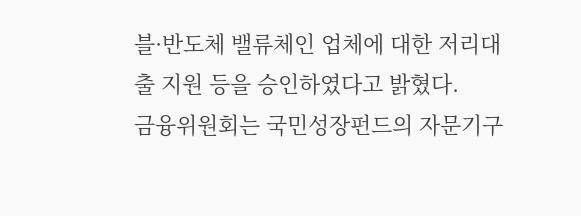블·반도체 밸류체인 업체에 대한 저리대출 지원 등을 승인하였다고 밝혔다.
금융위원회는 국민성장펀드의 자문기구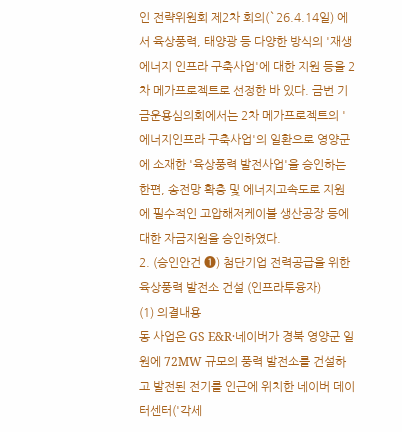인 전략위원회 제2차 회의(`26.4.14일) 에서 육상풍력, 태양광 등 다양한 방식의 '재생에너지 인프라 구축사업'에 대한 지원 등을 2차 메가프로젝트로 선정한 바 있다. 금번 기금운용심의회에서는 2차 메가프로젝트의 '에너지인프라 구축사업'의 일환으로 영양군에 소재한 '육상풍력 발전사업'을 승인하는 한편, 송전망 확충 및 에너지고속도로 지원에 필수적인 고압해저케이블 생산공장 등에 대한 자금지원을 승인하였다.
2. (승인안건 ➊) 첨단기업 전력공급을 위한 육상풍력 발전소 건설 (인프라투융자)
(1) 의결내용
동 사업은 GS E&R·네이버가 경북 영양군 일원에 72MW 규모의 풍력 발전소를 건설하고 발전된 전기를 인근에 위치한 네이버 데이터센터('각세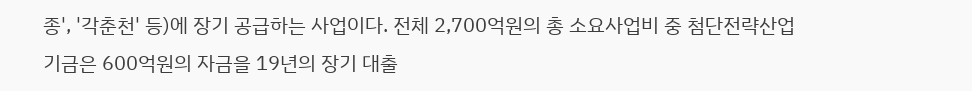종', '각춘천' 등)에 장기 공급하는 사업이다. 전체 2,700억원의 총 소요사업비 중 첨단전략산업기금은 600억원의 자금을 19년의 장기 대출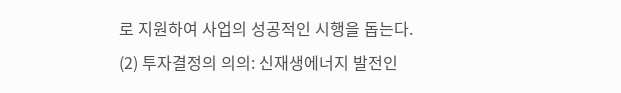로 지원하여 사업의 성공적인 시행을 돕는다.
(2) 투자결정의 의의: 신재생에너지 발전인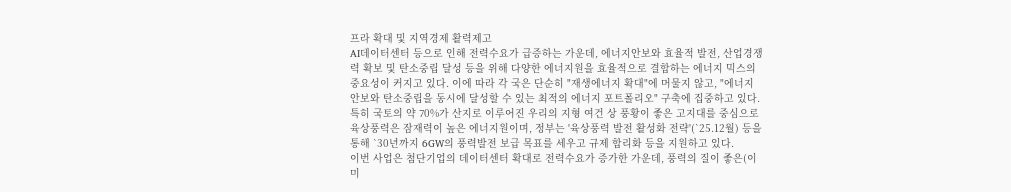프라 확대 및 지역경제 활력제고
AI데이터센터 등으로 인해 전력수요가 급증하는 가운데, 에너지안보와 효율적 발전, 산업경쟁력 확보 및 탄소중립 달성 등을 위해 다양한 에너지원을 효율적으로 결합하는 에너지 믹스의 중요성이 커지고 있다. 이에 따라 각 국은 단순히 "재생에너지 확대"에 머물지 않고, "에너지 안보와 탄소중립을 동시에 달성할 수 있는 최적의 에너지 포트폴리오" 구축에 집중하고 있다.
특히 국토의 약 70%가 산지로 이루어진 우리의 지형 여건 상 풍황이 좋은 고지대를 중심으로 육상풍력은 잠재력이 높은 에너지원이며, 정부는 '육상풍력 발전 활성화 전략'(`25.12월) 등을 통해 `30년까지 6GW의 풍력발전 보급 목표를 세우고 규제 합리화 등을 지원하고 있다.
이번 사업은 첨단기업의 데이터센터 확대로 전력수요가 증가한 가운데, 풍력의 질이 좋은(이미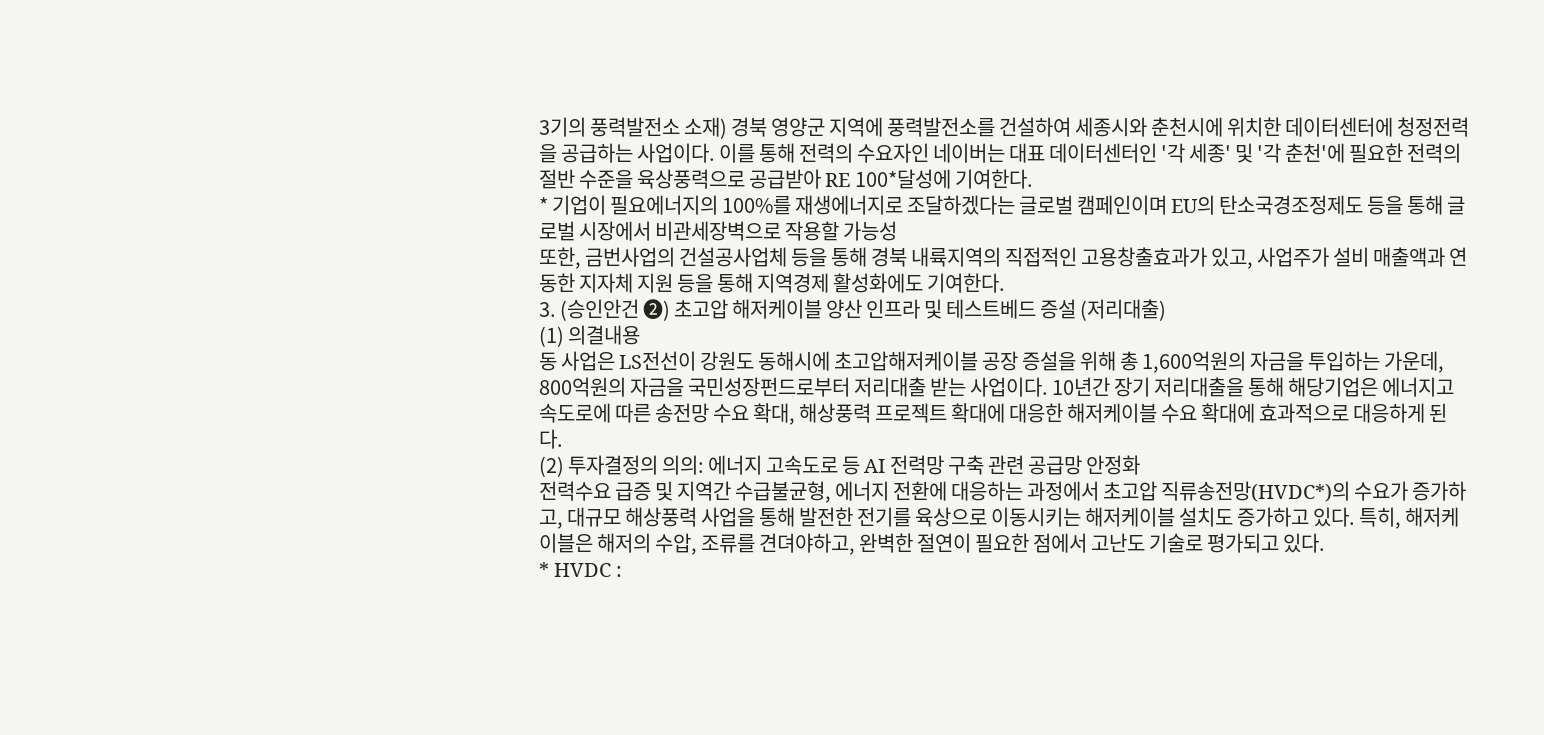3기의 풍력발전소 소재) 경북 영양군 지역에 풍력발전소를 건설하여 세종시와 춘천시에 위치한 데이터센터에 청정전력을 공급하는 사업이다. 이를 통해 전력의 수요자인 네이버는 대표 데이터센터인 '각 세종' 및 '각 춘천'에 필요한 전력의 절반 수준을 육상풍력으로 공급받아 RE 100*달성에 기여한다.
* 기업이 필요에너지의 100%를 재생에너지로 조달하겠다는 글로벌 캠페인이며 EU의 탄소국경조정제도 등을 통해 글로벌 시장에서 비관세장벽으로 작용할 가능성
또한, 금번사업의 건설공사업체 등을 통해 경북 내륙지역의 직접적인 고용창출효과가 있고, 사업주가 설비 매출액과 연동한 지자체 지원 등을 통해 지역경제 활성화에도 기여한다.
3. (승인안건 ➋) 초고압 해저케이블 양산 인프라 및 테스트베드 증설 (저리대출)
(1) 의결내용
동 사업은 LS전선이 강원도 동해시에 초고압해저케이블 공장 증설을 위해 총 1,600억원의 자금을 투입하는 가운데, 800억원의 자금을 국민성장펀드로부터 저리대출 받는 사업이다. 10년간 장기 저리대출을 통해 해당기업은 에너지고속도로에 따른 송전망 수요 확대, 해상풍력 프로젝트 확대에 대응한 해저케이블 수요 확대에 효과적으로 대응하게 된다.
(2) 투자결정의 의의: 에너지 고속도로 등 AI 전력망 구축 관련 공급망 안정화
전력수요 급증 및 지역간 수급불균형, 에너지 전환에 대응하는 과정에서 초고압 직류송전망(HVDC*)의 수요가 증가하고, 대규모 해상풍력 사업을 통해 발전한 전기를 육상으로 이동시키는 해저케이블 설치도 증가하고 있다. 특히, 해저케이블은 해저의 수압, 조류를 견뎌야하고, 완벽한 절연이 필요한 점에서 고난도 기술로 평가되고 있다.
* HVDC :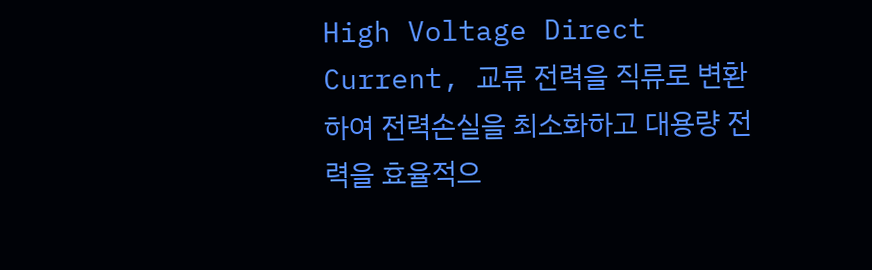High Voltage Direct Current, 교류 전력을 직류로 변환하여 전력손실을 최소화하고 대용량 전력을 효율적으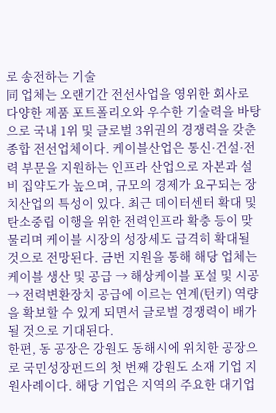로 송전하는 기술
同 업체는 오랜기간 전선사업을 영위한 회사로 다양한 제품 포트폴리오와 우수한 기술력을 바탕으로 국내 1위 및 글로벌 3위권의 경쟁력을 갖춘 종합 전선업체이다. 케이블산업은 통신·건설·전력 부문을 지원하는 인프라 산업으로 자본과 설비 집약도가 높으며, 규모의 경제가 요구되는 장치산업의 특성이 있다. 최근 데이터센터 확대 및 탄소중립 이행을 위한 전력인프라 확충 등이 맞물리며 케이블 시장의 성장세도 급격히 확대될 것으로 전망된다. 금번 지원을 통해 해당 업체는 케이블 생산 및 공급 → 해상케이블 포설 및 시공 → 전력변환장치 공급에 이르는 연계(턴키) 역량을 확보할 수 있게 되면서 글로벌 경쟁력이 배가될 것으로 기대된다.
한편, 동 공장은 강원도 동해시에 위치한 공장으로 국민성장펀드의 첫 번째 강원도 소재 기업 지원사례이다. 해당 기업은 지역의 주요한 대기업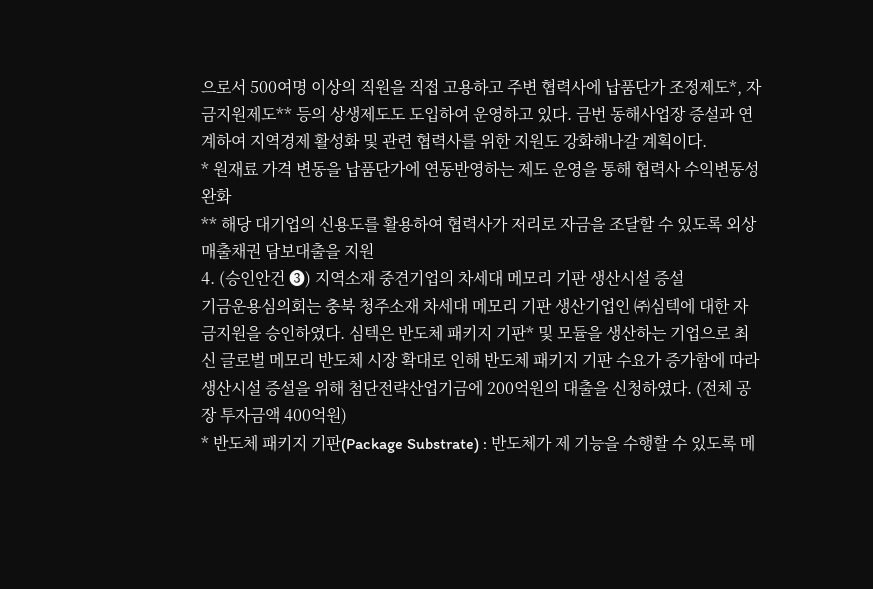으로서 500여명 이상의 직원을 직접 고용하고 주변 협력사에 납품단가 조정제도*, 자금지원제도** 등의 상생제도도 도입하여 운영하고 있다. 금번 동해사업장 증설과 연계하여 지역경제 활성화 및 관련 협력사를 위한 지원도 강화해나갈 계획이다.
* 원재료 가격 변동을 납품단가에 연동반영하는 제도 운영을 통해 협력사 수익변동성 완화
** 해당 대기업의 신용도를 활용하여 협력사가 저리로 자금을 조달할 수 있도록 외상매출채권 담보대출을 지원
4. (승인안건 ➌) 지역소재 중견기업의 차세대 메모리 기판 생산시설 증설
기금운용심의회는 충북 청주소재 차세대 메모리 기판 생산기업인 ㈜심텍에 대한 자금지원을 승인하였다. 심텍은 반도체 패키지 기판* 및 모듈을 생산하는 기업으로 최신 글로벌 메모리 반도체 시장 확대로 인해 반도체 패키지 기판 수요가 증가함에 따라 생산시설 증설을 위해 첨단전략산업기금에 200억원의 대출을 신청하였다. (전체 공장 투자금액 400억원)
* 반도체 패키지 기판(Package Substrate) : 반도체가 제 기능을 수행할 수 있도록 메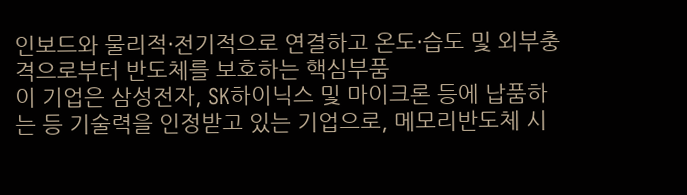인보드와 물리적·전기적으로 연결하고 온도·습도 및 외부충격으로부터 반도체를 보호하는 핵심부품
이 기업은 삼성전자, SK하이닉스 및 마이크론 등에 납품하는 등 기술력을 인정받고 있는 기업으로, 메모리반도체 시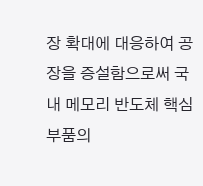장 확대에 대응하여 공장을 증설함으로써 국내 메모리 반도체 핵심 부품의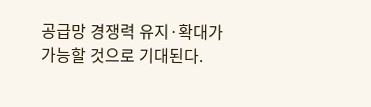공급망 경쟁력 유지·확대가 가능할 것으로 기대된다.